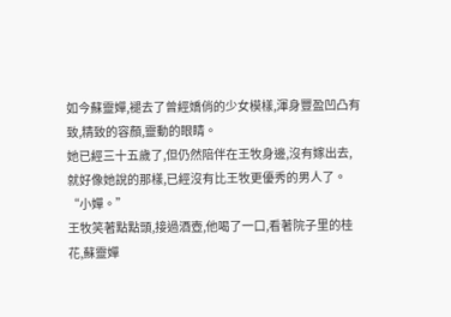如今蘇靈嬋,褪去了曾經嬌俏的少女模樣,渾身豐盈凹凸有致,精致的容顏,靈動的眼睛。
她已經三十五歲了,但仍然陪伴在王牧身邊,沒有嫁出去,就好像她說的那樣,已經沒有比王牧更優秀的男人了。
“小嬋。”
王牧笑著點點頭,接過酒壺,他喝了一口,看著院子里的桂花,蘇靈嬋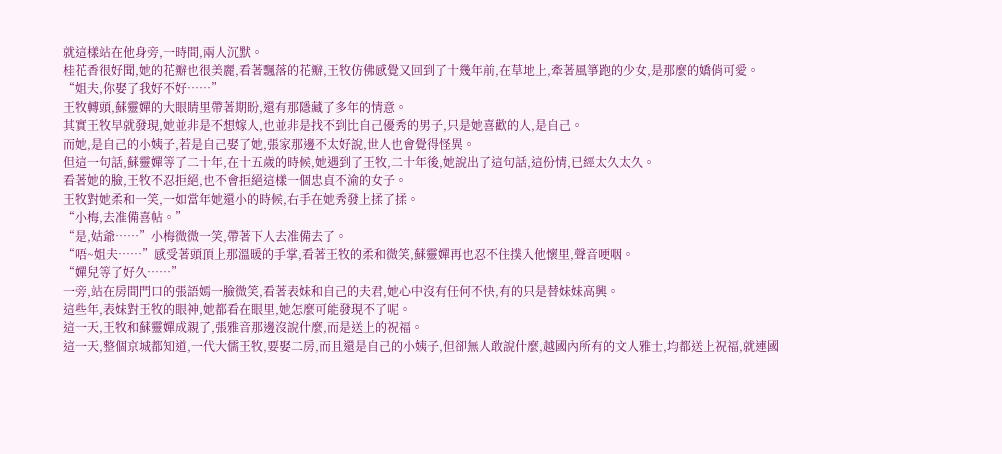就這樣站在他身旁,一時間,兩人沉默。
桂花香很好聞,她的花瓣也很美麗,看著飄落的花瓣,王牧仿佛感覺又回到了十幾年前,在草地上,牽著風箏跑的少女,是那麼的嬌俏可愛。
“姐夫,你娶了我好不好……”
王牧轉頭,蘇靈嬋的大眼睛里帶著期盼,還有那隱藏了多年的情意。
其實王牧早就發現,她並非是不想嫁人,也並非是找不到比自己優秀的男子,只是她喜歡的人,是自己。
而她,是自己的小姨子,若是自己娶了她,張家那邊不太好說,世人也會覺得怪異。
但這一句話,蘇靈嬋等了二十年,在十五歲的時候,她遇到了王牧,二十年後,她說出了這句話,這份情,已經太久太久。
看著她的臉,王牧不忍拒絕,也不會拒絕這樣一個忠貞不渝的女子。
王牧對她柔和一笑,一如當年她還小的時候,右手在她秀發上揉了揉。
“小梅,去准備喜帖。”
“是,姑爺……”小梅微微一笑,帶著下人去准備去了。
“唔~姐夫……”感受著頭頂上那溫暖的手掌,看著王牧的柔和微笑,蘇靈嬋再也忍不住撲入他懷里,聲音哽咽。
“嬋兒等了好久……”
一旁,站在房間門口的張語嫣一臉微笑,看著表妹和自己的夫君,她心中沒有任何不快,有的只是替妹妹高興。
這些年,表妹對王牧的眼神,她都看在眼里,她怎麼可能發現不了呢。
這一天,王牧和蘇靈嬋成親了,張雅音那邊沒說什麼,而是送上的祝福。
這一天,整個京城都知道,一代大儒王牧,要娶二房,而且還是自己的小姨子,但卻無人敢說什麼,越國內所有的文人雅士,均都送上祝福,就連國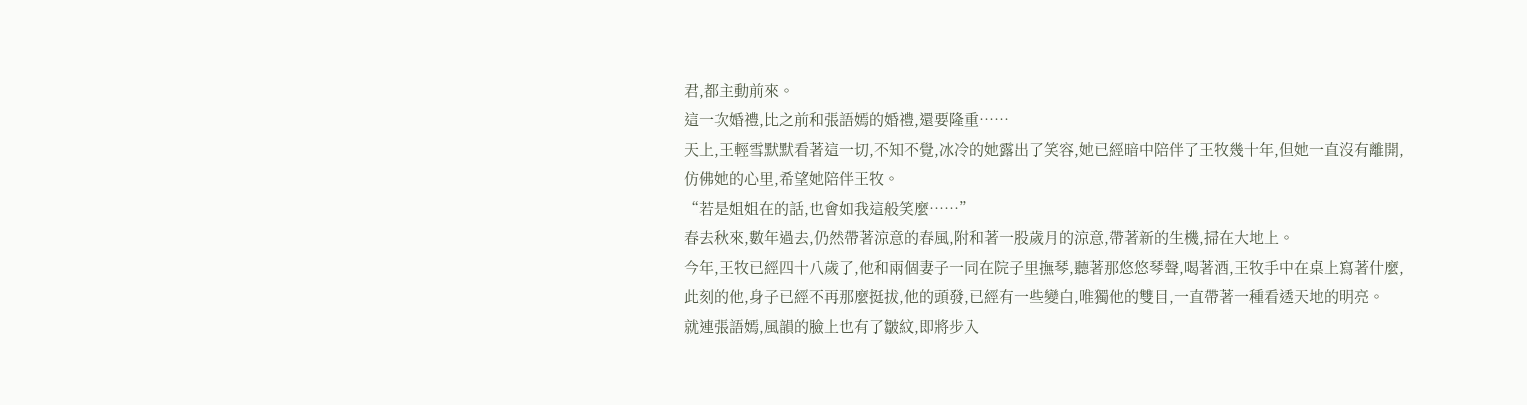君,都主動前來。
這一次婚禮,比之前和張語嫣的婚禮,還要隆重……
天上,王輕雪默默看著這一切,不知不覺,冰冷的她露出了笑容,她已經暗中陪伴了王牧幾十年,但她一直沒有離開,仿佛她的心里,希望她陪伴王牧。
“若是姐姐在的話,也會如我這般笑麼……”
春去秋來,數年過去,仍然帶著涼意的春風,附和著一股歲月的涼意,帶著新的生機,掃在大地上。
今年,王牧已經四十八歲了,他和兩個妻子一同在院子里撫琴,聽著那悠悠琴聲,喝著酒,王牧手中在桌上寫著什麼,此刻的他,身子已經不再那麼挺拔,他的頭發,已經有一些變白,唯獨他的雙目,一直帶著一種看透天地的明亮。
就連張語嫣,風韻的臉上也有了皺紋,即將步入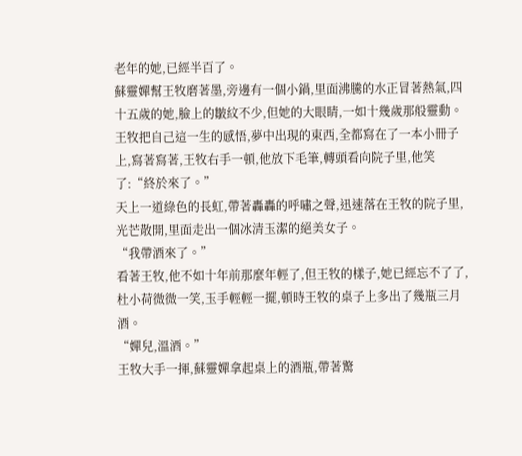老年的她,已經半百了。
蘇靈嬋幫王牧磨著墨,旁邊有一個小鍋,里面沸騰的水正冒著熱氣,四十五歲的她,臉上的皺紋不少,但她的大眼睛,一如十幾歲那般靈動。
王牧把自己這一生的感悟,夢中出現的東西,全都寫在了一本小冊子上,寫著寫著,王牧右手一頓,他放下毛筆,轉頭看向院子里,他笑了:“終於來了。”
天上一道綠色的長虹,帶著轟轟的呼嘯之聲,迅速落在王牧的院子里,光芒散開,里面走出一個冰清玉潔的絕美女子。
“我帶酒來了。”
看著王牧,他不如十年前那麼年輕了,但王牧的樣子,她已經忘不了了,杜小荷微微一笑,玉手輕輕一擺,頓時王牧的桌子上多出了幾瓶三月酒。
“嬋兒,溫酒。”
王牧大手一揮,蘇靈嬋拿起桌上的酒瓶,帶著驚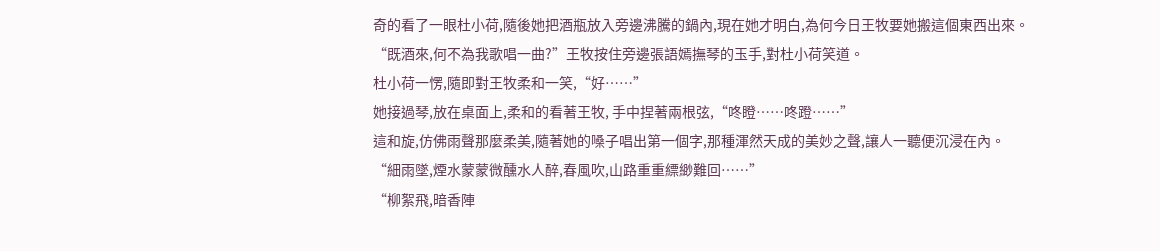奇的看了一眼杜小荷,隨後她把酒瓶放入旁邊沸騰的鍋內,現在她才明白,為何今日王牧要她搬這個東西出來。
“既酒來,何不為我歌唱一曲?”王牧按住旁邊張語嫣撫琴的玉手,對杜小荷笑道。
杜小荷一愣,隨即對王牧柔和一笑,“好……”
她接過琴,放在桌面上,柔和的看著王牧, 手中捏著兩根弦,“咚瞪……咚蹬……”
這和旋,仿佛雨聲那麼柔美,隨著她的嗓子唱出第一個字,那種渾然天成的美妙之聲,讓人一聽便沉浸在內。
“細雨墜,煙水蒙蒙微醺水人醉,春風吹,山路重重縹緲難回……”
“柳絮飛,暗香陣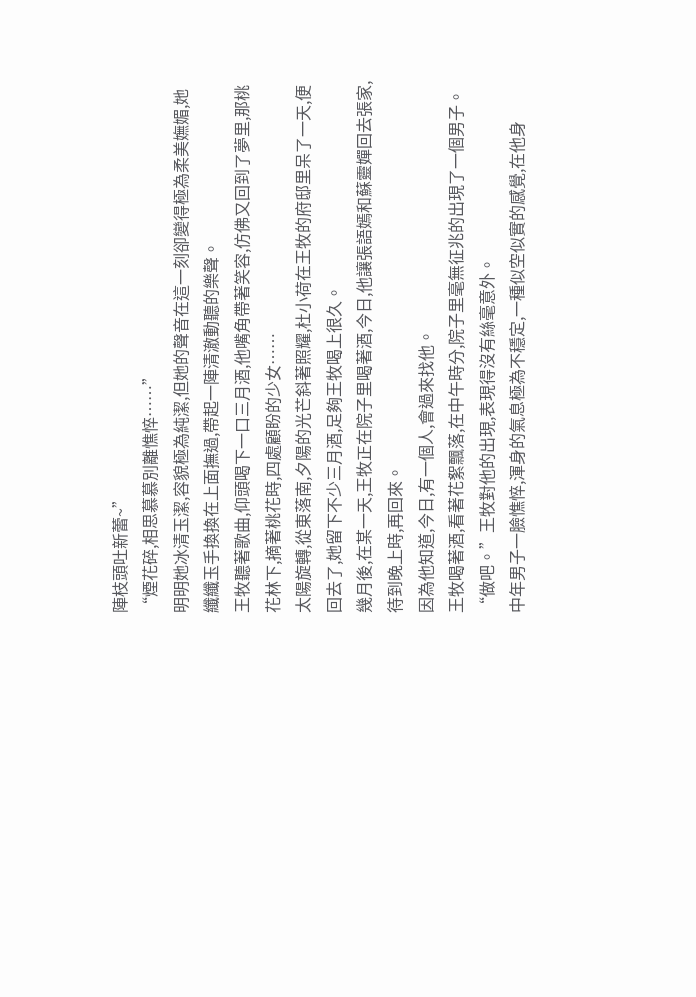陣枝頭吐新蕾~”
“煙花碎,相思慕慕別離憔悴……”
明明她冰清玉潔,容貌極為純潔,但她的聲音在這一刻卻變得極為柔美嫵媚,她纖纖玉手換換在上面撫過,帶起一陣清澈動聽的樂聲。
王牧聽著歌曲,仰頭喝下一口三月酒,他嘴角帶著笑容,仿佛又回到了夢里,那桃花林下,摘著桃花時,四處顧盼的少女……
太陽旋轉,從東落南,夕陽的光芒斜著照耀,杜小荷在王牧的府邸里呆了一天,便回去了,她留下不少三月酒,足夠王牧喝上很久。
幾月後,在某一天,王牧正在院子里喝著酒,今日,他讓張語嫣和蘇靈嬋回去張家,待到晚上時,再回來。
因為他知道,今日,有一個人,會過來找他。
王牧喝著酒,看著花絮飄落,在中午時分,院子里毫無征兆的出現了一個男子。
“做吧。”王牧對他的出現,表現得沒有絲毫意外。
中年男子一臉憔悴,渾身的氣息極為不穩定,一種似空似實的感覺,在他身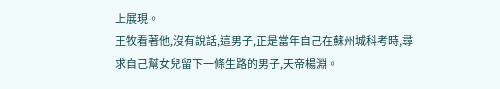上展現。
王牧看著他,沒有說話,這男子,正是當年自己在蘇州城科考時,尋求自己幫女兒留下一條生路的男子,天帝楊淵。